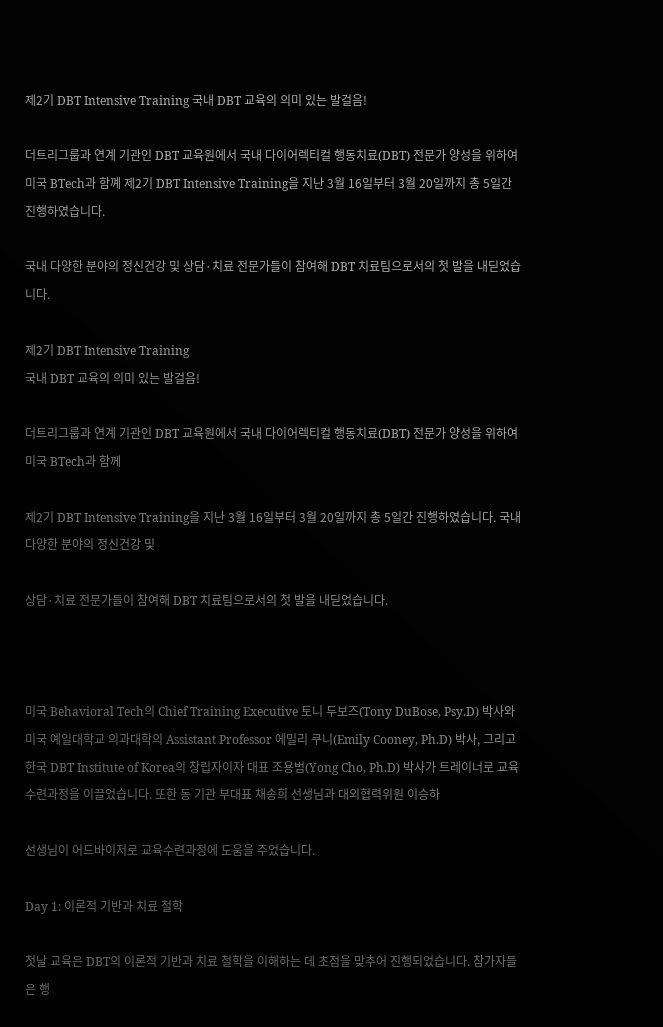제2기 DBT Intensive Training 국내 DBT 교육의 의미 있는 발걸음!

더트리그룹과 연계 기관인 DBT 교육원에서 국내 다이어렉티컬 행동치료(DBT) 전문가 양성을 위하여 미국 BTech과 함꼐 제2기 DBT Intensive Training을 지난 3월 16일부터 3월 20일까지 총 5일간 진행하였습니다.

국내 다양한 분야의 정신건강 및 상담·치료 전문가들이 참여해 DBT 치료팀으로서의 첫 발을 내딛었습니다.

제2기 DBT Intensive Training
국내 DBT 교육의 의미 있는 발걸음!

더트리그룹과 연계 기관인 DBT 교육원에서 국내 다이어렉티컬 행동치료(DBT) 전문가 양성을 위하여 미국 BTech과 함께

제2기 DBT Intensive Training을 지난 3월 16일부터 3월 20일까지 총 5일간 진행하였습니다. 국내 다양한 분야의 정신건강 및

상담·치료 전문가들이 참여해 DBT 치료팀으로서의 첫 발을 내딛었습니다.



미국 Behavioral Tech의 Chief Training Executive 토니 두보즈(Tony DuBose, Psy.D) 박사와 미국 예일대학교 의과대학의 Assistant Professor 에밀리 쿠니(Emily Cooney, Ph.D) 박사, 그리고 한국 DBT Institute of Korea의 창립자이자 대표 조용범(Yong Cho, Ph.D) 박사가 트레이너로 교육수련과정을 이끌었습니다. 또한 동 기관 부대표 채송희 선생님과 대외협력위원 이승하

선생님이 어드바이저로 교육수련과정에 도움을 주었습니다.

Day 1: 이론적 기반과 치료 철학

첫날 교육은 DBT의 이론적 기반과 치료 철학을 이해하는 데 초점을 맞추어 진행되었습니다. 참가자들은 행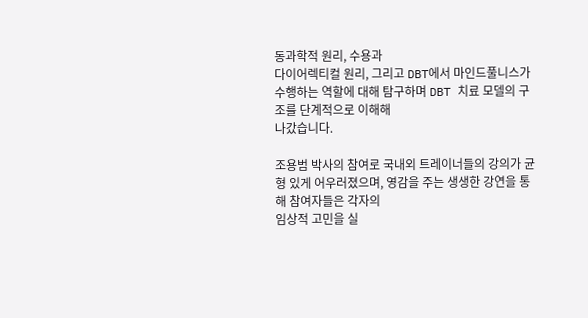동과학적 원리, 수용과
다이어렉티컬 원리, 그리고 DBT에서 마인드풀니스가 수행하는 역할에 대해 탐구하며 DBT 치료 모델의 구조를 단계적으로 이해해
나갔습니다.

조용범 박사의 참여로 국내외 트레이너들의 강의가 균형 있게 어우러졌으며, 영감을 주는 생생한 강연을 통해 참여자들은 각자의
임상적 고민을 실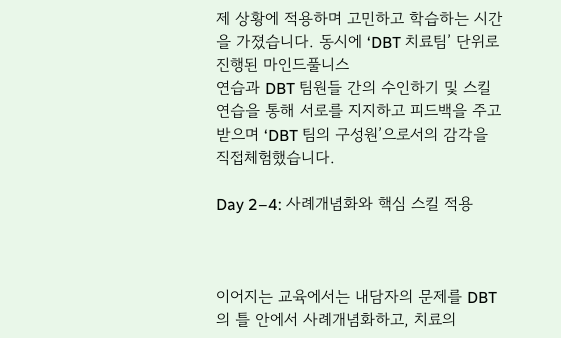제 상황에 적용하며 고민하고 학습하는 시간을 가졌습니다. 동시에 ‘DBT 치료팀’ 단위로 진행된 마인드풀니스
연습과 DBT 팀원들 간의 수인하기 및 스킬 연습을 통해 서로를 지지하고 피드백을 주고받으며 ‘DBT 팀의 구성원’으로서의 감각을
직접체험했습니다.

Day 2–4: 사례개념화와 핵심 스킬 적용



이어지는 교육에서는 내담자의 문제를 DBT의 틀 안에서 사례개념화하고, 치료의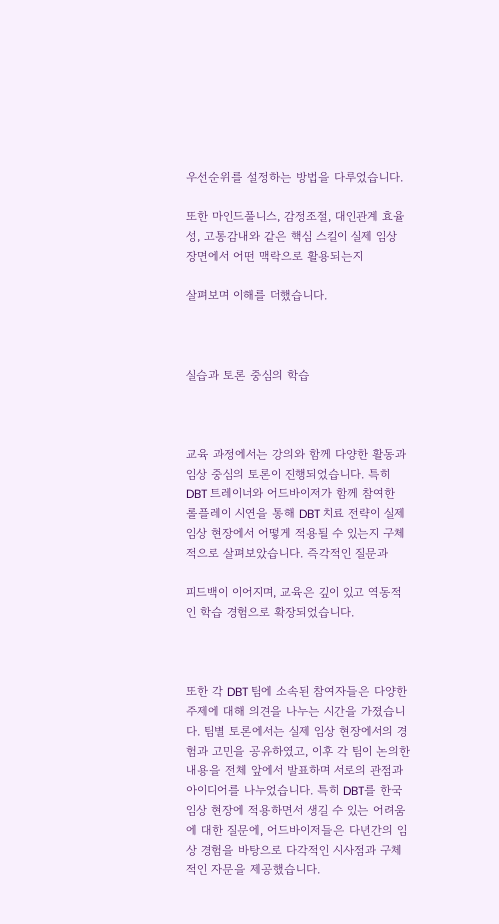우선순위를 설정하는 방법을 다루었습니다.

또한 마인드풀니스, 감정조절, 대인관계 효율성, 고통감내와 같은 핵심 스킬이 실제 임상 장면에서 어떤 맥락으로 활용되는지

살펴보며 이해를 더했습니다.



실습과 토론 중심의 학습



교육 과정에서는 강의와 함께 다양한 활동과 임상 중심의 토론이 진행되었습니다. 특히 DBT 트레이너와 어드바이저가 함께 참여한 롤플레이 시연을 통해 DBT 치료 전략이 실제 임상 현장에서 어떻게 적용될 수 있는지 구체적으로 살펴보았습니다. 즉각적인 질문과

피드백이 이어지며, 교육은 깊이 있고 역동적인 학습 경험으로 확장되었습니다.



또한 각 DBT 팀에 소속된 참여자들은 다양한 주제에 대해 의견을 나누는 시간을 가졌습니다. 팀별 토론에서는 실제 임상 현장에서의 경험과 고민을 공유하였고, 이후 각 팀이 논의한 내용을 전체 앞에서 발표하며 서로의 관점과 아이디어를 나누었습니다. 특히 DBT를 한국 임상 현장에 적용하면서 생길 수 있는 어려움에 대한 질문에, 어드바이저들은 다년간의 임상 경험을 바탕으로 다각적인 시사점과 구체적인 자문을 제공했습니다.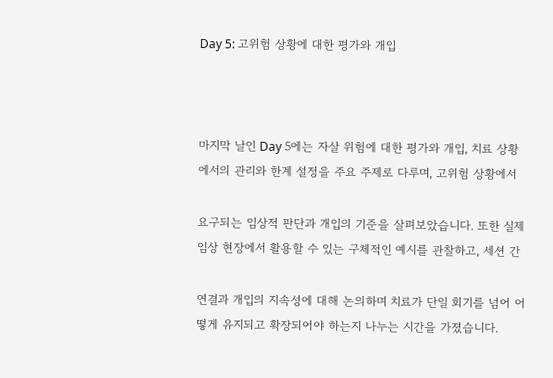Day 5: 고위험 상황에 대한 평가와 개입



마지막 날인 Day 5에는 자살 위험에 대한 평가와 개입, 치료 상황에서의 관리와 한계 설정을 주요 주제로 다루며, 고위험 상황에서

요구되는 임상적 판단과 개입의 기준을 살펴보았습니다. 또한 실제 임상 현장에서 활용할 수 있는 구체적인 예시를 관찰하고, 세션 간

연결과 개입의 지속성에 대해 논의하며 치료가 단일 회기를 넘어 어떻게 유지되고 확장되어야 하는지 나누는 시간을 가졌습니다.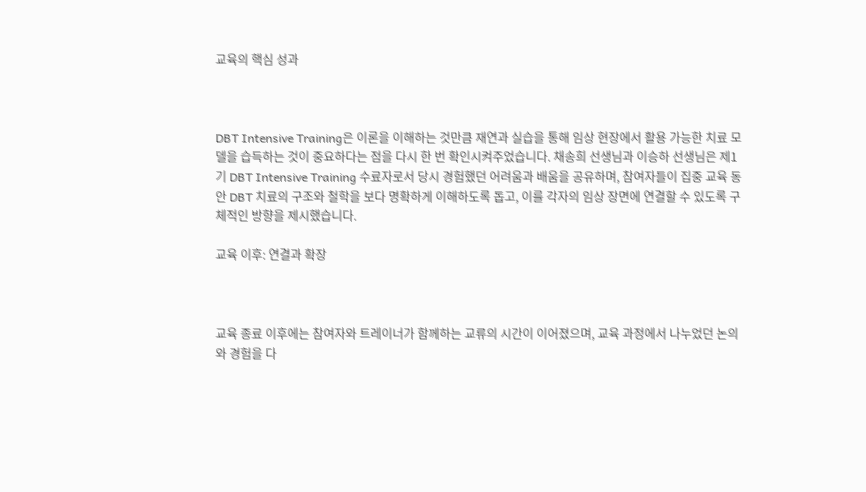교육의 핵심 성과



DBT Intensive Training은 이론을 이해하는 것만큼 재연과 실습을 통해 임상 현장에서 활용 가능한 치료 모델을 습득하는 것이 중요하다는 점을 다시 한 번 확인시켜주었습니다. 채송희 선생님과 이승하 선생님은 제1기 DBT Intensive Training 수료자로서 당시 경험했던 어려움과 배움을 공유하며, 참여자들이 집중 교육 동안 DBT 치료의 구조와 철학을 보다 명확하게 이해하도록 돕고, 이를 각자의 임상 장면에 연결할 수 있도록 구체적인 방향을 제시했습니다.

교육 이후: 연결과 확장



교육 종료 이후에는 참여자와 트레이너가 함께하는 교류의 시간이 이어졌으며, 교육 과정에서 나누었던 논의와 경험을 다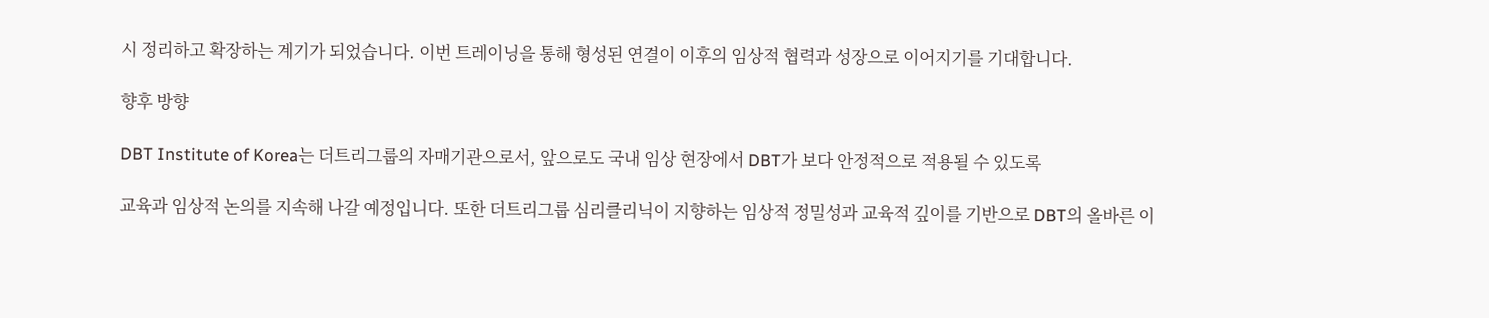시 정리하고 확장하는 계기가 되었습니다. 이번 트레이닝을 통해 형성된 연결이 이후의 임상적 협력과 성장으로 이어지기를 기대합니다.

향후 방향

DBT Institute of Korea는 더트리그룹의 자매기관으로서, 앞으로도 국내 임상 현장에서 DBT가 보다 안정적으로 적용될 수 있도록

교육과 임상적 논의를 지속해 나갈 예정입니다. 또한 더트리그룹 심리클리닉이 지향하는 임상적 정밀성과 교육적 깊이를 기반으로 DBT의 올바른 이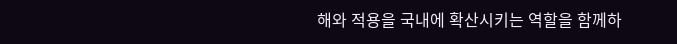해와 적용을 국내에 확산시키는 역할을 함께하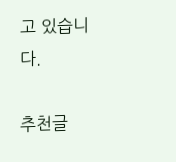고 있습니다.

추천글